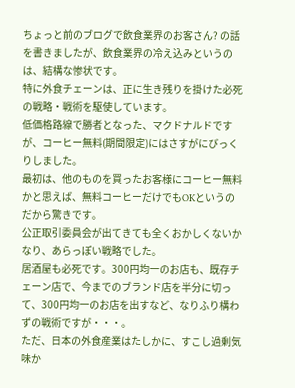ちょっと前のブログで飲食業界のお客さん? の話を書きましたが、飲食業界の冷え込みというのは、結構な惨状です。
特に外食チェーンは、正に生き残りを掛けた必死の戦略・戦術を駆使しています。
低価格路線で勝者となった、マクドナルドですが、コーヒー無料(期間限定)にはさすがにびっくりしました。
最初は、他のものを買ったお客様にコーヒー無料かと思えば、無料コーヒーだけでもOKというのだから驚きです。
公正取引委員会が出てきても全くおかしくないかなり、あらっぽい戦略でした。
居酒屋も必死です。300円均一のお店も、既存チェーン店で、今までのブランド店を半分に切って、300円均一のお店を出すなど、なりふり構わずの戦術ですが・・・。
ただ、日本の外食産業はたしかに、すこし過剰気味か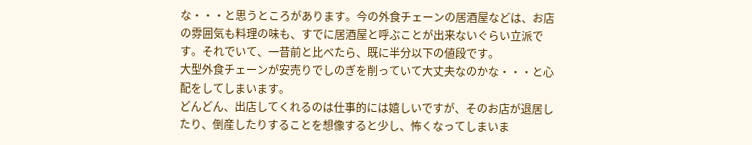な・・・と思うところがあります。今の外食チェーンの居酒屋などは、お店の雰囲気も料理の味も、すでに居酒屋と呼ぶことが出来ないぐらい立派です。それでいて、一昔前と比べたら、既に半分以下の値段です。
大型外食チェーンが安売りでしのぎを削っていて大丈夫なのかな・・・と心配をしてしまいます。
どんどん、出店してくれるのは仕事的には嬉しいですが、そのお店が退居したり、倒産したりすることを想像すると少し、怖くなってしまいま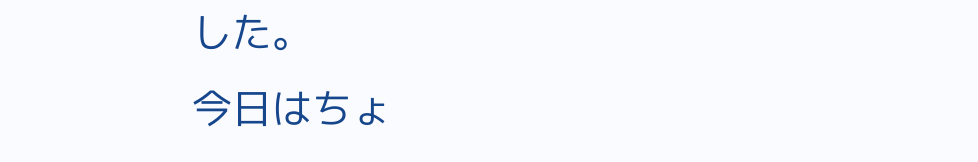した。
今日はちょ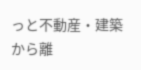っと不動産・建築から離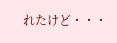れたけど・・・